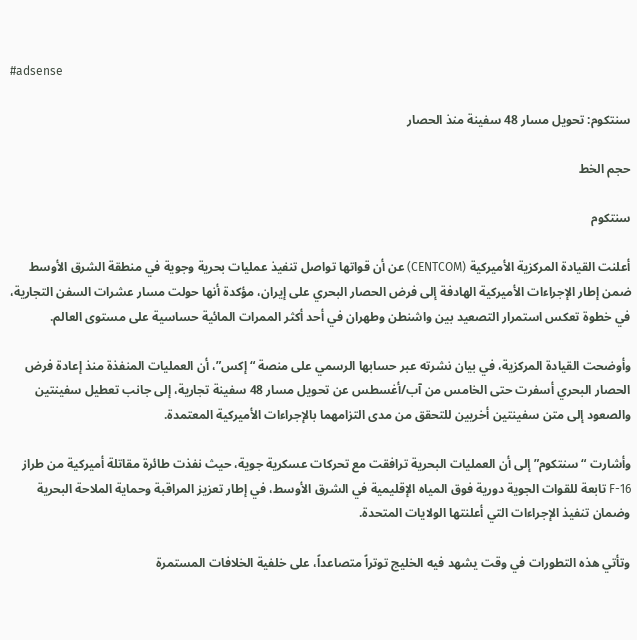#adsense

سنتكوم: تحويل مسار 48 سفينة منذ الحصار

حجم الخط

سنتكوم

أعلنت القيادة المركزية الأميركية (CENTCOM) عن أن قواتها تواصل تنفيذ عمليات بحرية وجوية في منطقة الشرق الأوسط ضمن إطار الإجراءات الأميركية الهادفة إلى فرض الحصار البحري على إيران، مؤكدة أنها حولت مسار عشرات السفن التجارية، في خطوة تعكس استمرار التصعيد بين واشنطن وطهران في أحد أكثر الممرات المائية حساسية على مستوى العالم.

وأوضحت القيادة المركزية، في بيان نشرته عبر حسابها الرسمي على منصة “إكس”، أن العمليات المنفذة منذ إعادة فرض الحصار البحري أسفرت حتى الخامس من آب/أغسطس عن تحويل مسار 48 سفينة تجارية، إلى جانب تعطيل سفينتين والصعود إلى متن سفينتين أخريين للتحقق من مدى التزامهما بالإجراءات الأميركية المعتمدة.

وأشارت “سنتكوم” إلى أن العمليات البحرية ترافقت مع تحركات عسكرية جوية، حيث نفذت طائرة مقاتلة أميركية من طراز F-16 تابعة للقوات الجوية دورية فوق المياه الإقليمية في الشرق الأوسط، في إطار تعزيز المراقبة وحماية الملاحة البحرية وضمان تنفيذ الإجراءات التي أعلنتها الولايات المتحدة.

وتأتي هذه التطورات في وقت يشهد فيه الخليج توتراً متصاعداً، على خلفية الخلافات المستمرة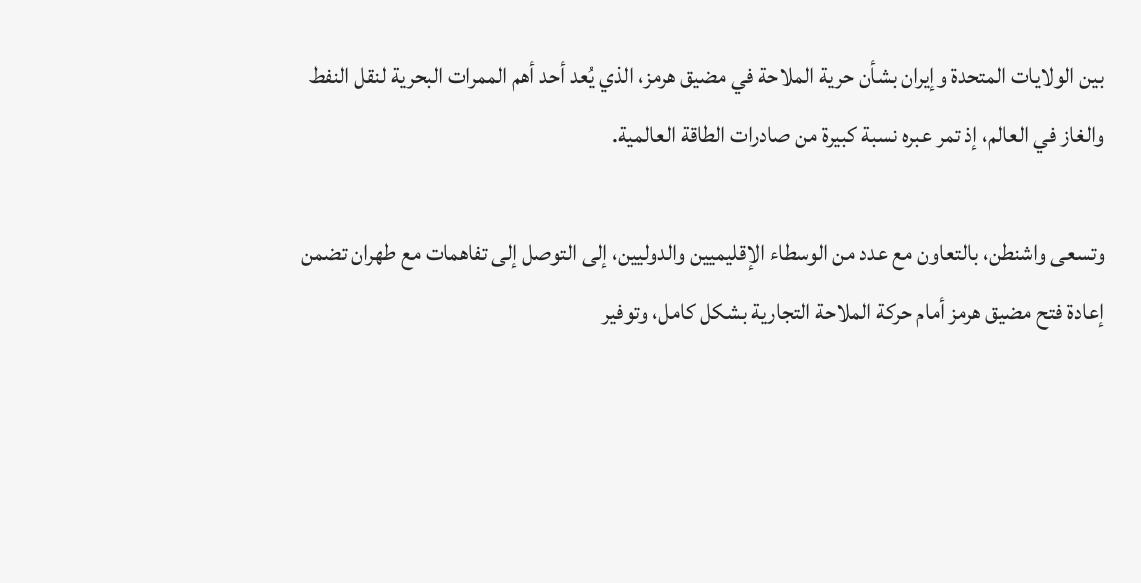بين الولايات المتحدة وإيران بشأن حرية الملاحة في مضيق هرمز، الذي يُعد أحد أهم الممرات البحرية لنقل النفط والغاز في العالم، إذ تمر عبره نسبة كبيرة من صادرات الطاقة العالمية.

وتسعى واشنطن، بالتعاون مع عدد من الوسطاء الإقليميين والدوليين، إلى التوصل إلى تفاهمات مع طهران تضمن إعادة فتح مضيق هرمز أمام حركة الملاحة التجارية بشكل كامل، وتوفير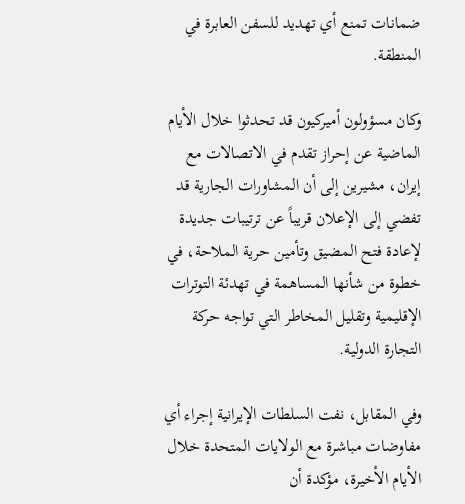ضمانات تمنع أي تهديد للسفن العابرة في المنطقة.

وكان مسؤولون أميركيون قد تحدثوا خلال الأيام الماضية عن إحراز تقدم في الاتصالات مع إيران، مشيرين إلى أن المشاورات الجارية قد تفضي إلى الإعلان قريباً عن ترتيبات جديدة لإعادة فتح المضيق وتأمين حرية الملاحة، في خطوة من شأنها المساهمة في تهدئة التوترات الإقليمية وتقليل المخاطر التي تواجه حركة التجارة الدولية.

وفي المقابل، نفت السلطات الإيرانية إجراء أي مفاوضات مباشرة مع الولايات المتحدة خلال الأيام الأخيرة، مؤكدة أن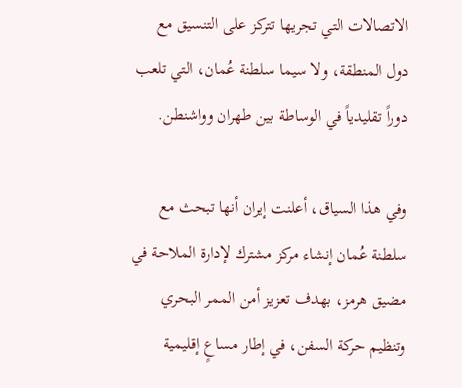الاتصالات التي تجريها تتركز على التنسيق مع دول المنطقة، ولا سيما سلطنة عُمان، التي تلعب دوراً تقليدياً في الوساطة بين طهران وواشنطن.

وفي هذا السياق، أعلنت إيران أنها تبحث مع سلطنة عُمان إنشاء مركز مشترك لإدارة الملاحة في مضيق هرمز، بهدف تعزيز أمن الممر البحري وتنظيم حركة السفن، في إطار مساعٍ إقليمية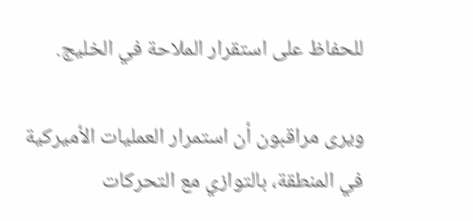للحفاظ على استقرار الملاحة في الخليج.

ويرى مراقبون أن استمرار العمليات الأميركية في المنطقة، بالتوازي مع التحركات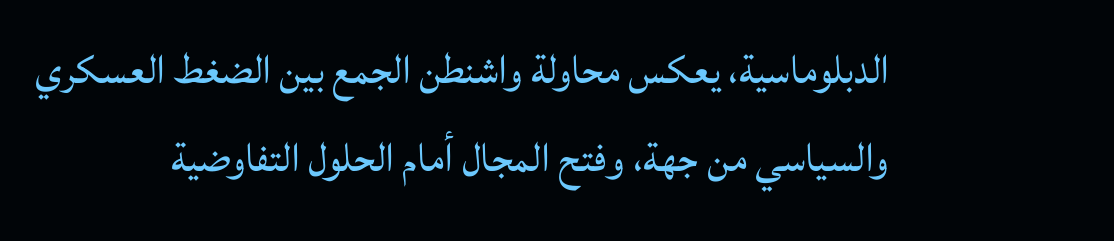الدبلوماسية، يعكس محاولة واشنطن الجمع بين الضغط العسكري والسياسي من جهة، وفتح المجال أمام الحلول التفاوضية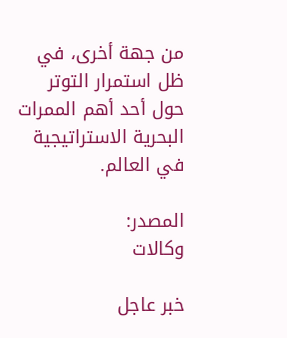من جهة أخرى، في ظل استمرار التوتر حول أحد أهم الممرات البحرية الاستراتيجية في العالم.

المصدر:
وكالات

خبر عاجل